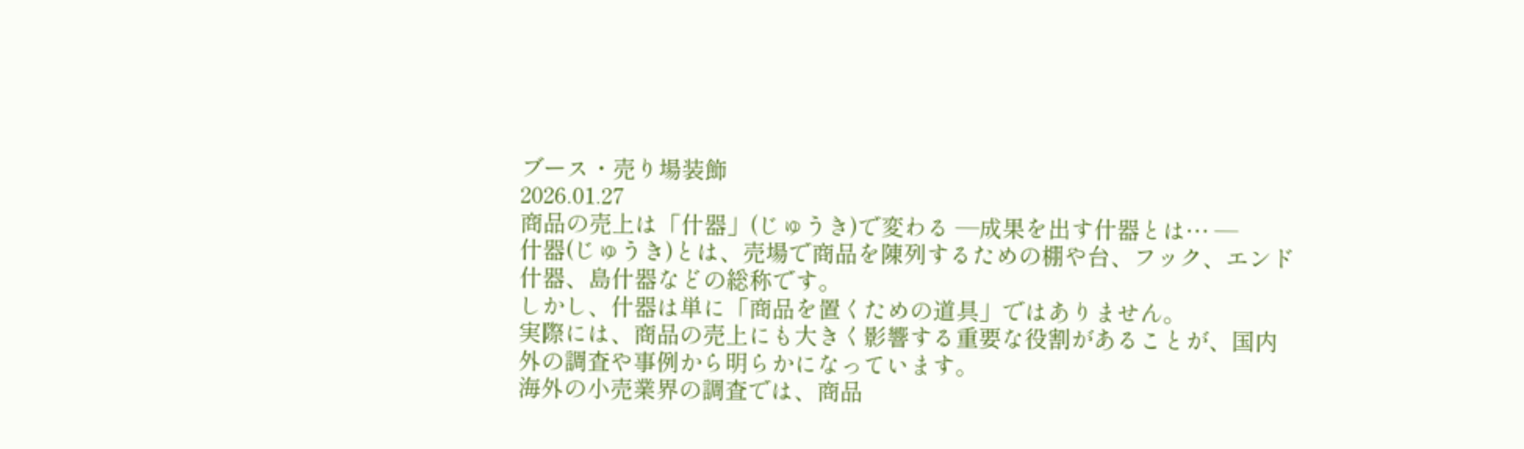ブース・売り場装飾
2026.01.27
商品の売上は「什器」(じゅうき)で変わる ―成果を出す什器とは… ―
什器(じゅうき)とは、売場で商品を陳列するための棚や台、フック、エンド什器、島什器などの総称です。
しかし、什器は単に「商品を置くための道具」ではありません。
実際には、商品の売上にも大きく影響する重要な役割があることが、国内外の調査や事例から明らかになっています。
海外の小売業界の調査では、商品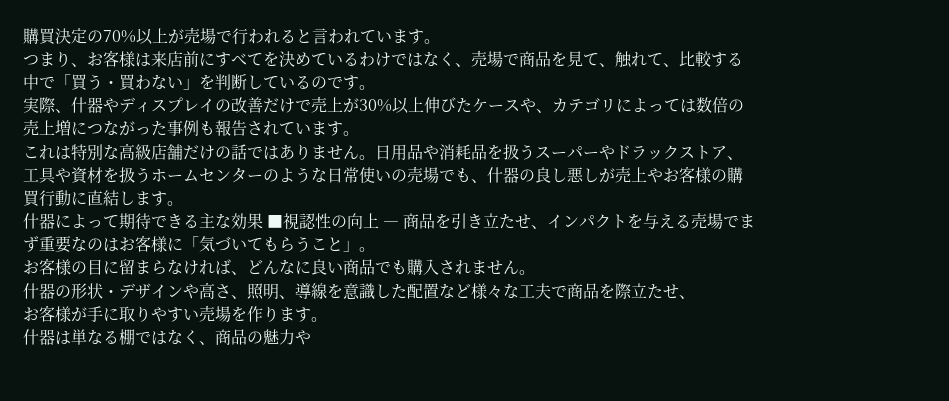購買決定の70%以上が売場で行われると言われています。
つまり、お客様は来店前にすべてを決めているわけではなく、売場で商品を見て、触れて、比較する中で「買う・買わない」を判断しているのです。
実際、什器やディスプレイの改善だけで売上が30%以上伸びたケースや、カテゴリによっては数倍の売上増につながった事例も報告されています。
これは特別な高級店舗だけの話ではありません。日用品や消耗品を扱うスーパーやドラックストア、工具や資材を扱うホームセンターのような日常使いの売場でも、什器の良し悪しが売上やお客様の購買行動に直結します。
什器によって期待できる主な効果 ■視認性の向上 ― 商品を引き立たせ、インパクトを与える売場でまず重要なのはお客様に「気づいてもらうこと」。
お客様の目に留まらなければ、どんなに良い商品でも購入されません。
什器の形状・デザインや高さ、照明、導線を意識した配置など様々な工夫で商品を際立たせ、
お客様が手に取りやすい売場を作ります。
什器は単なる棚ではなく、商品の魅力や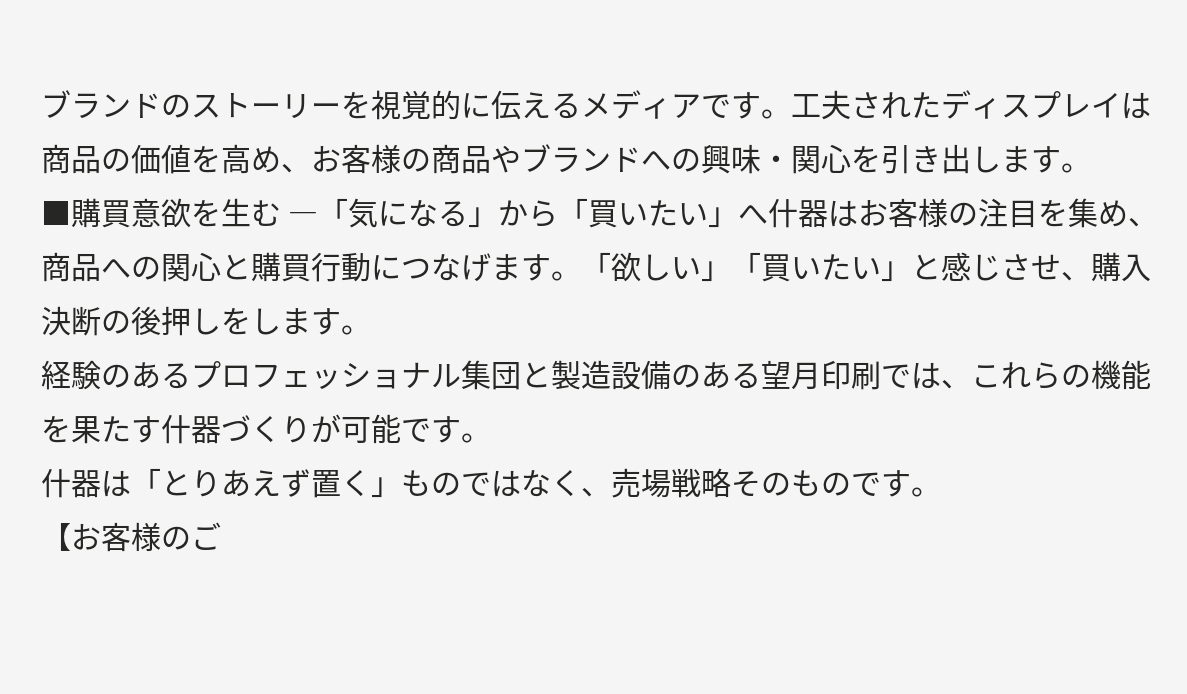ブランドのストーリーを視覚的に伝えるメディアです。工夫されたディスプレイは商品の価値を高め、お客様の商品やブランドへの興味・関心を引き出します。
■購買意欲を生む ―「気になる」から「買いたい」へ什器はお客様の注目を集め、商品への関心と購買行動につなげます。「欲しい」「買いたい」と感じさせ、購入決断の後押しをします。
経験のあるプロフェッショナル集団と製造設備のある望月印刷では、これらの機能を果たす什器づくりが可能です。
什器は「とりあえず置く」ものではなく、売場戦略そのものです。
【お客様のご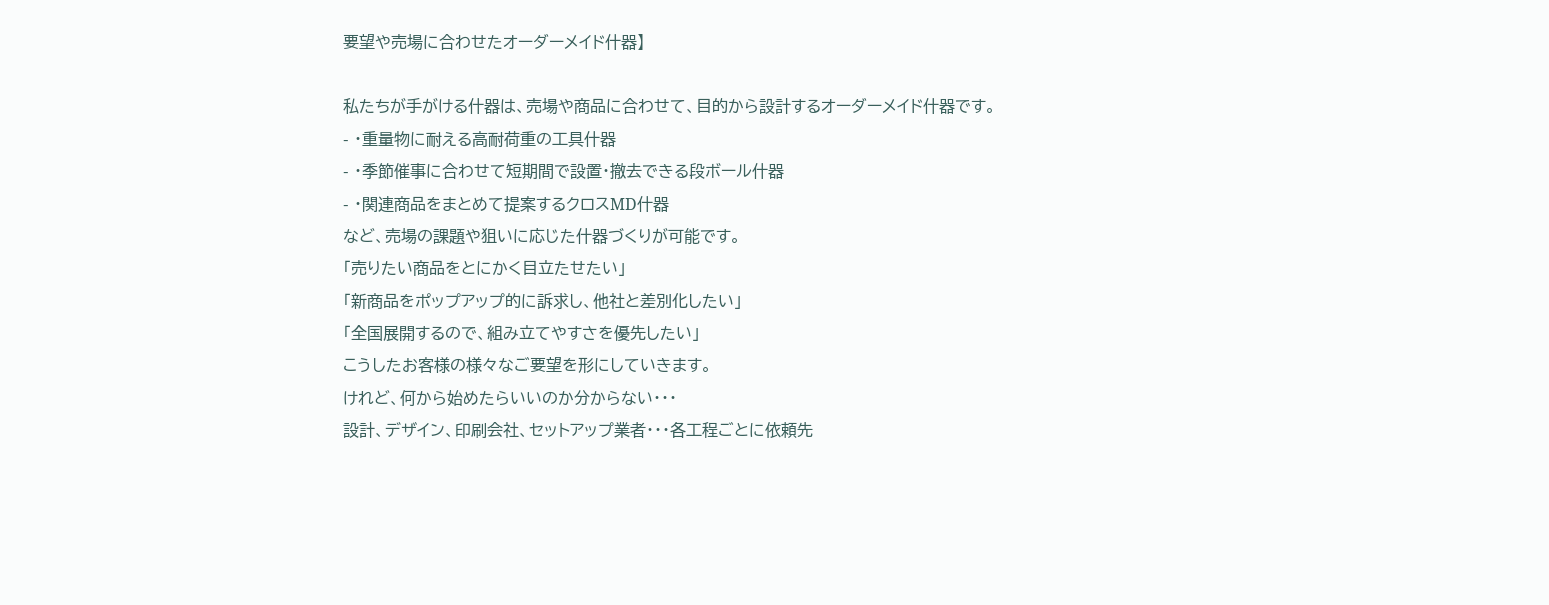要望や売場に合わせたオーダーメイド什器】

私たちが手がける什器は、売場や商品に合わせて、目的から設計するオーダーメイド什器です。
- ・重量物に耐える高耐荷重の工具什器
- ・季節催事に合わせて短期間で設置・撤去できる段ボール什器
- ・関連商品をまとめて提案するクロスMD什器
など、売場の課題や狙いに応じた什器づくりが可能です。
「売りたい商品をとにかく目立たせたい」
「新商品をポップアップ的に訴求し、他社と差別化したい」
「全国展開するので、組み立てやすさを優先したい」
こうしたお客様の様々なご要望を形にしていきます。
けれど、何から始めたらいいのか分からない・・・
設計、デザイン、印刷会社、セットアップ業者・・・各工程ごとに依頼先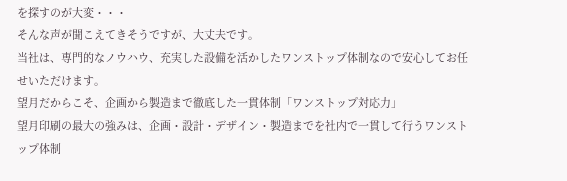を探すのが大変・・・
そんな声が聞こえてきそうですが、大丈夫です。
当社は、専門的なノウハウ、充実した設備を活かしたワンストップ体制なので安心してお任せいただけます。
望月だからこそ、企画から製造まで徹底した一貫体制「ワンストップ対応力」
望月印刷の最大の強みは、企画・設計・デザイン・製造までを社内で一貫して行うワンストップ体制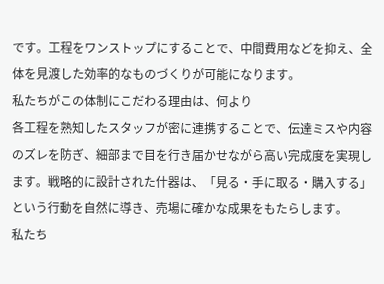です。工程をワンストップにすることで、中間費用などを抑え、全体を見渡した効率的なものづくりが可能になります。
私たちがこの体制にこだわる理由は、何より
各工程を熟知したスタッフが密に連携することで、伝達ミスや内容のズレを防ぎ、細部まで目を行き届かせながら高い完成度を実現します。戦略的に設計された什器は、「見る・手に取る・購入する」という行動を自然に導き、売場に確かな成果をもたらします。
私たち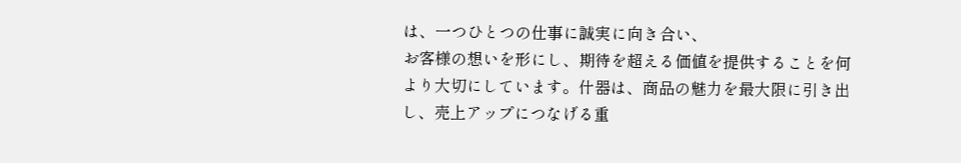は、一つひとつの仕事に誠実に向き合い、
お客様の想いを形にし、期待を超える価値を提供することを何より大切にしています。什器は、商品の魅力を最大限に引き出し、売上アップにつなげる重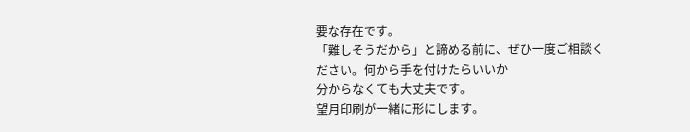要な存在です。
「難しそうだから」と諦める前に、ぜひ一度ご相談ください。何から手を付けたらいいか
分からなくても大丈夫です。
望月印刷が一緒に形にします。